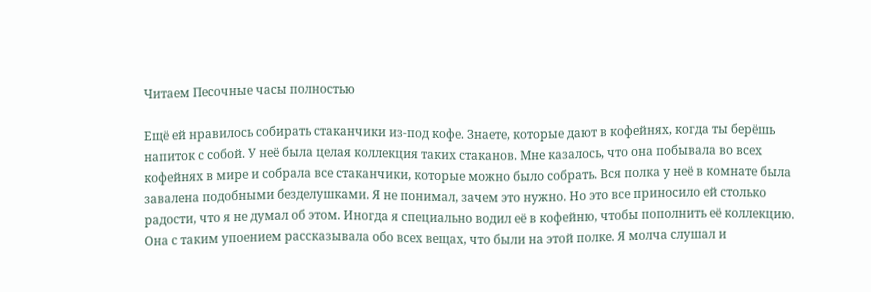Читаем Песочные часы полностью

Ещё ей нравилось собирать стаканчики из-под кофе. Знаете, которые дают в кофейнях, когда ты берёшь напиток с собой. У неё была целая коллекция таких стаканов. Мне казалось, что она побывала во всех кофейнях в мире и собрала все стаканчики, которые можно было собрать. Вся полка у неё в комнате была завалена подобными безделушками. Я не понимал, зачем это нужно. Но это все приносило ей столько радости, что я не думал об этом. Иногда я специально водил её в кофейню, чтобы пополнить её коллекцию. Она с таким упоением рассказывала обо всех вещах, что были на этой полке. Я молча слушал и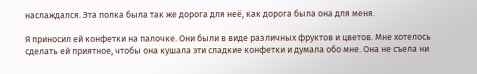наслаждался. Эта полка была так же дорога для неё, как дорога была она для меня.

Я приносил ей конфетки на палочке. Они были в виде различных фруктов и цветов. Мне хотелось сделать ей приятное, чтобы она кушала эти сладкие конфетки и думала обо мне. Она не съела ни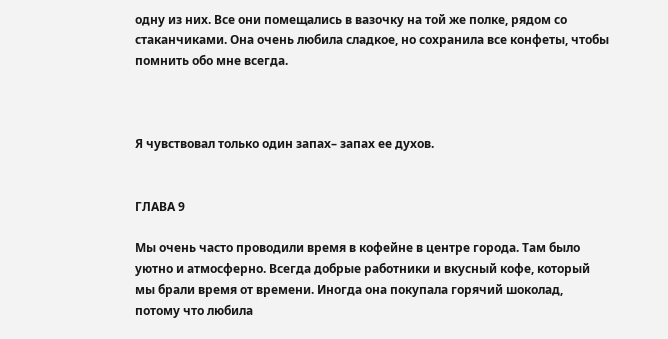одну из них. Все они помещались в вазочку на той же полке, рядом со стаканчиками. Она очень любила сладкое, но сохранила все конфеты, чтобы помнить обо мне всегда.



Я чувствовал только один запах– запах ее духов.


ГЛАВА 9

Мы очень часто проводили время в кофейне в центре города. Там было уютно и атмосферно. Всегда добрые работники и вкусный кофе, который мы брали время от времени. Иногда она покупала горячий шоколад, потому что любила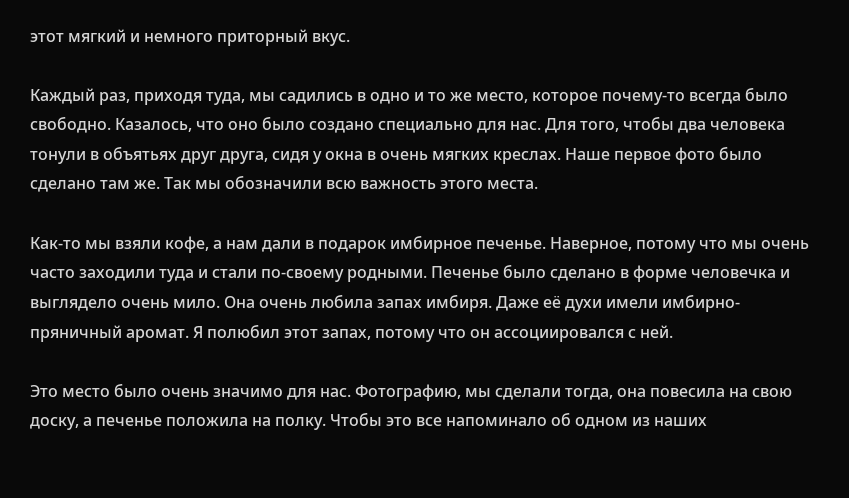этот мягкий и немного приторный вкус.

Каждый раз, приходя туда, мы садились в одно и то же место, которое почему-то всегда было свободно. Казалось, что оно было создано специально для нас. Для того, чтобы два человека тонули в объятьях друг друга, сидя у окна в очень мягких креслах. Наше первое фото было сделано там же. Так мы обозначили всю важность этого места.

Как-то мы взяли кофе, а нам дали в подарок имбирное печенье. Наверное, потому что мы очень часто заходили туда и стали по-своему родными. Печенье было сделано в форме человечка и выглядело очень мило. Она очень любила запах имбиря. Даже её духи имели имбирно-пряничный аромат. Я полюбил этот запах, потому что он ассоциировался с ней.

Это место было очень значимо для нас. Фотографию, мы сделали тогда, она повесила на свою доску, а печенье положила на полку. Чтобы это все напоминало об одном из наших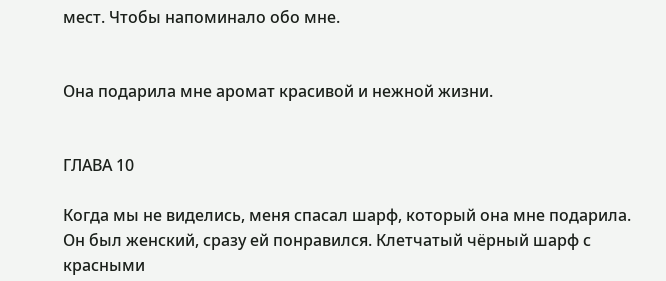мест. Чтобы напоминало обо мне.


Она подарила мне аромат красивой и нежной жизни.


ГЛАВА 10

Когда мы не виделись, меня спасал шарф, который она мне подарила. Он был женский, сразу ей понравился. Клетчатый чёрный шарф с красными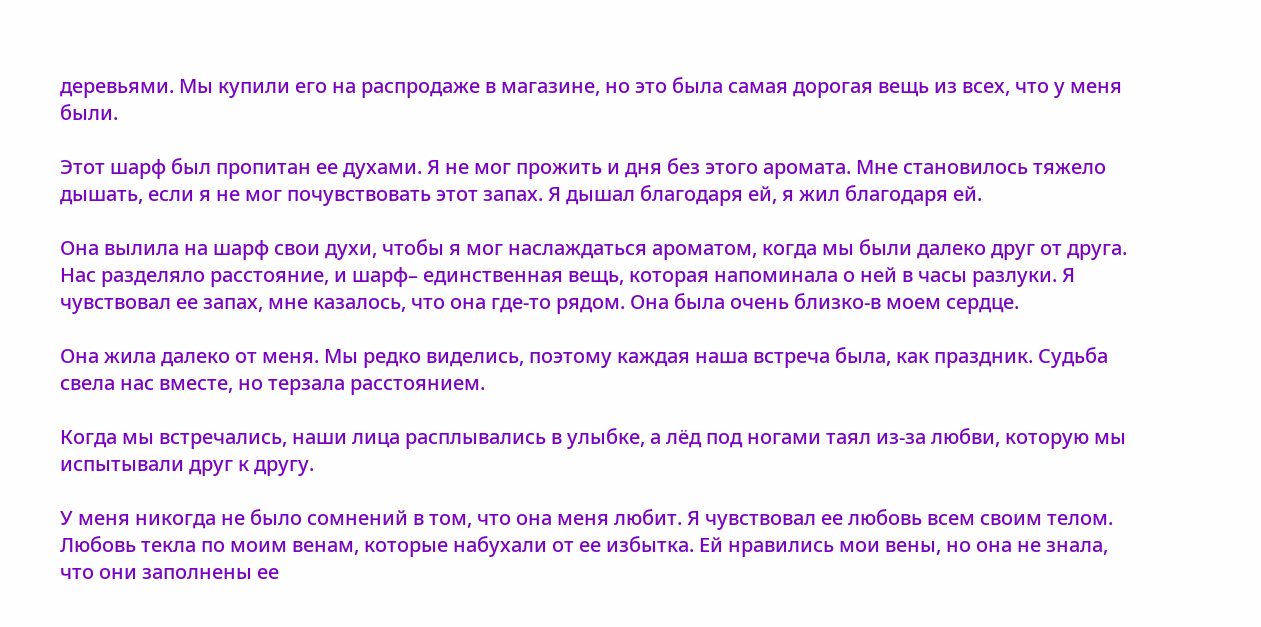деревьями. Мы купили его на распродаже в магазине, но это была самая дорогая вещь из всех, что у меня были.

Этот шарф был пропитан ее духами. Я не мог прожить и дня без этого аромата. Мне становилось тяжело дышать, если я не мог почувствовать этот запах. Я дышал благодаря ей, я жил благодаря ей.

Она вылила на шарф свои духи, чтобы я мог наслаждаться ароматом, когда мы были далеко друг от друга. Нас разделяло расстояние, и шарф– единственная вещь, которая напоминала о ней в часы разлуки. Я чувствовал ее запах, мне казалось, что она где-то рядом. Она была очень близко-в моем сердце.

Она жила далеко от меня. Мы редко виделись, поэтому каждая наша встреча была, как праздник. Судьба свела нас вместе, но терзала расстоянием.

Когда мы встречались, наши лица расплывались в улыбке, а лёд под ногами таял из-за любви, которую мы испытывали друг к другу.

У меня никогда не было сомнений в том, что она меня любит. Я чувствовал ее любовь всем своим телом. Любовь текла по моим венам, которые набухали от ее избытка. Ей нравились мои вены, но она не знала, что они заполнены ее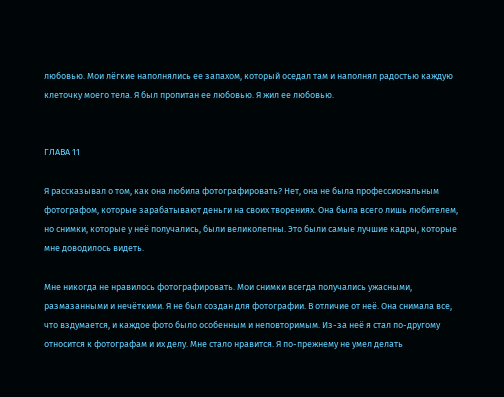любовью. Мои лёгкие наполнялись ее запахом, который оседал там и наполнял радостью каждую клеточку моего тела. Я был пропитан ее любовью. Я жил ее любовью.


ГЛАВА 11

Я рассказывал о том, как она любила фотографировать? Нет, она не была профессиональным фотографом, которые зарабатывают деньги на своих творениях. Она была всего лишь любителем, но снимки, которые у неё получались, были великолепны. Это были самые лучшие кадры, которые мне доводилось видеть.

Мне никогда не нравилось фотографировать. Мои снимки всегда получались ужасными, размазанными и нечёткими. Я не был создан для фотографии. В отличие от неё. Она снимала все, что вздумается, и каждое фото было особенным и неповторимым. Из-за неё я стал по-другому относится к фотографам и их делу. Мне стало нравится. Я по-прежнему не умел делать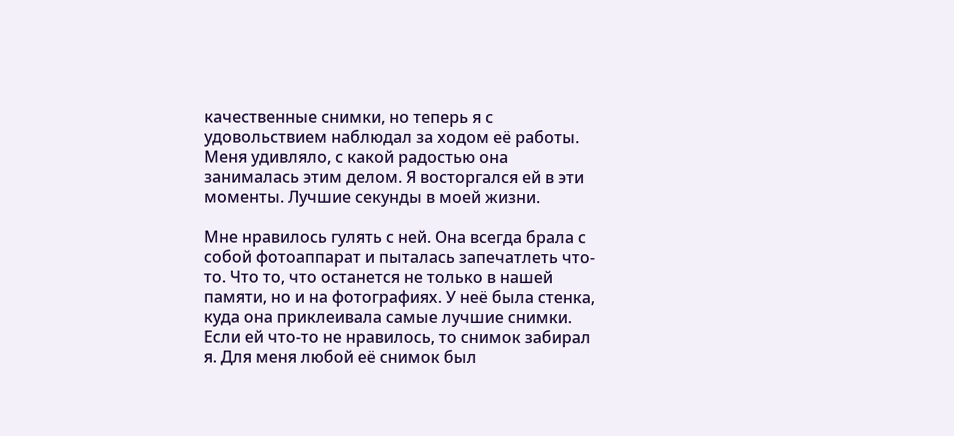качественные снимки, но теперь я с удовольствием наблюдал за ходом её работы. Меня удивляло, с какой радостью она занималась этим делом. Я восторгался ей в эти моменты. Лучшие секунды в моей жизни.

Мне нравилось гулять с ней. Она всегда брала с собой фотоаппарат и пыталась запечатлеть что-то. Что то, что останется не только в нашей памяти, но и на фотографиях. У неё была стенка, куда она приклеивала самые лучшие снимки. Если ей что-то не нравилось, то снимок забирал я. Для меня любой её снимок был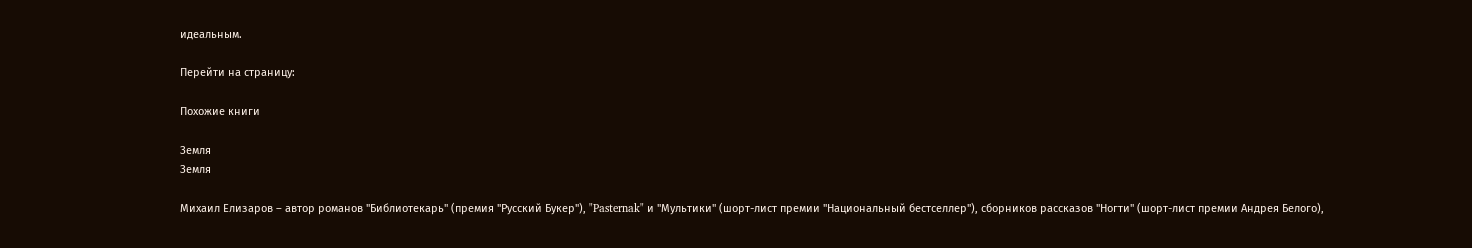идеальным.

Перейти на страницу:

Похожие книги

Земля
Земля

Михаил Елизаров – автор романов "Библиотекарь" (премия "Русский Букер"), "Pasternak" и "Мультики" (шорт-лист премии "Национальный бестселлер"), сборников рассказов "Ногти" (шорт-лист премии Андрея Белого),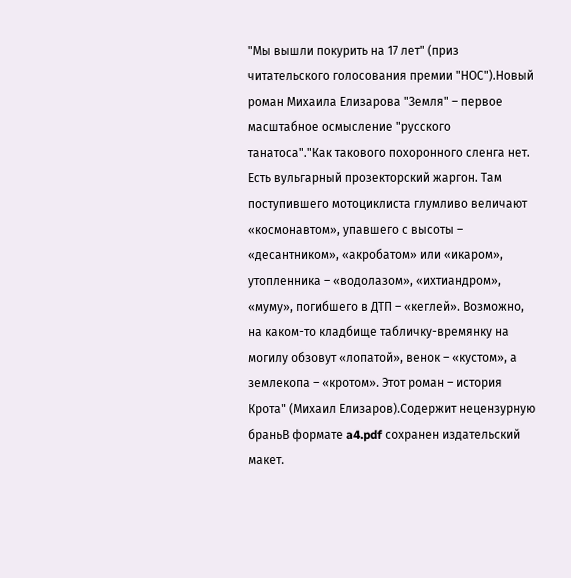"Мы вышли покурить на 17 лет" (приз читательского голосования премии "НОС").Новый роман Михаила Елизарова "Земля" – первое масштабное осмысление "русского танатоса"."Как такового похоронного сленга нет. Есть вульгарный прозекторский жаргон. Там поступившего мотоциклиста глумливо величают «космонавтом», упавшего с высоты – «десантником», «акробатом» или «икаром», утопленника – «водолазом», «ихтиандром», «муму», погибшего в ДТП – «кеглей». Возможно, на каком-то кладбище табличку-времянку на могилу обзовут «лопатой», венок – «кустом», а землекопа – «кротом». Этот роман – история Крота" (Михаил Елизаров).Содержит нецензурную браньВ формате a4.pdf сохранен издательский макет.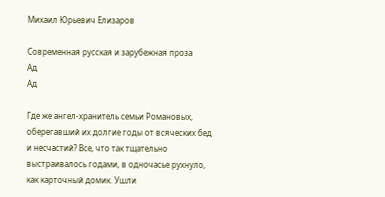Михаил Юрьевич Елизаров

Современная русская и зарубежная проза
Ад
Ад

Где же ангел-хранитель семьи Романовых, оберегавший их долгие годы от всяческих бед и несчастий? Все, что так тщательно выстраивалось годами, в одночасье рухнуло, как карточный домик. Ушли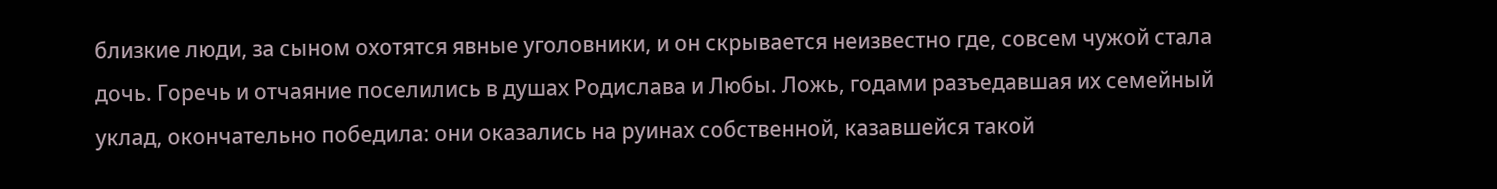близкие люди, за сыном охотятся явные уголовники, и он скрывается неизвестно где, совсем чужой стала дочь. Горечь и отчаяние поселились в душах Родислава и Любы. Ложь, годами разъедавшая их семейный уклад, окончательно победила: они оказались на руинах собственной, казавшейся такой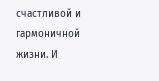счастливой и гармоничной жизни. И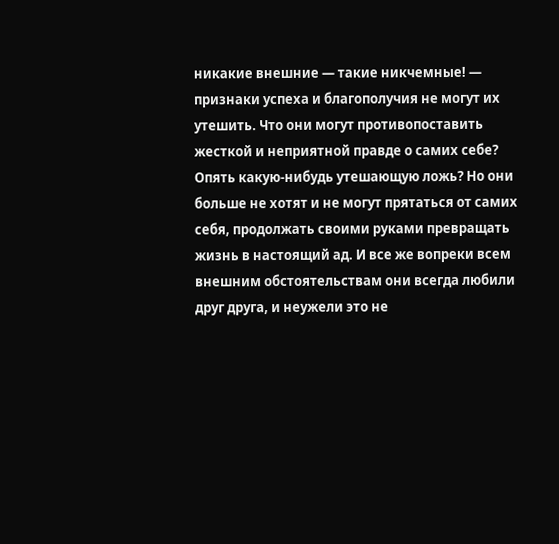никакие внешние — такие никчемные! — признаки успеха и благополучия не могут их утешить. Что они могут противопоставить жесткой и неприятной правде о самих себе? Опять какую-нибудь утешающую ложь? Но они больше не хотят и не могут прятаться от самих себя, продолжать своими руками превращать жизнь в настоящий ад. И все же вопреки всем внешним обстоятельствам они всегда любили друг друга, и неужели это не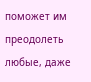поможет им преодолеть любые, даже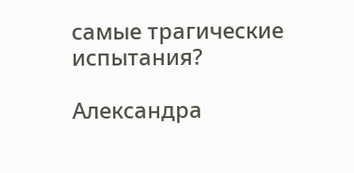самые трагические испытания?

Александра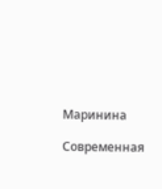Маринина

Современная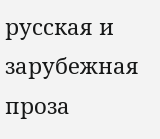русская и зарубежная проза